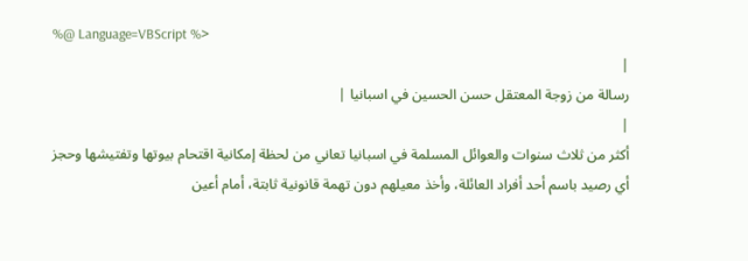%@ Language=VBScript %>
|
رسالة من زوجة المعتقل حسن الحسين في اسبانيا |
|
أكثر من ثلاث سنوات والعوائل المسلمة في اسبانيا تعاني من لحظة إمكانية اقتحام بيوتها وتفتيشها وحجز أي رصيد باسم أحد أفراد العائلة، وأخذ معيلهم دون تهمة قانونية ثابتة، أمام أعين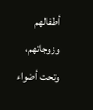أطفالهم وزوجاتهم، وتحت أضواء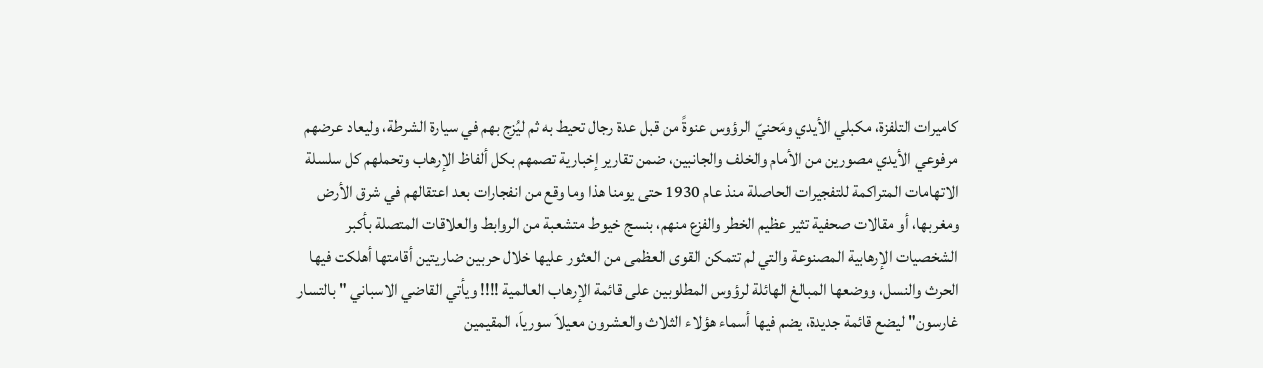كاميرات التلفزة، مكبلي الأيدي ومَحنيّ الرؤوس عنوةً من قبل عدة رجال تحيط به ثم ليُزج بهم في سيارة الشرطة، وليعاد عرضهم مرفوعي الأيدي مصورين من الأمام والخلف والجانبين، ضمن تقارير إخبارية تصمهم بكل ألفاظ الإرهاب وتحملهم كل سلسلة الاتهامات المتراكمة للتفجيرات الحاصلة منذ عام 1930 حتى يومنا هذا وما وقع من انفجارات بعد اعتقالهم في شرق الأرض ومغربها، أو مقالات صحفية تثير عظيم الخطر والفزع منهم، بنسج خيوط متشعبة من الروابط والعلاقات المتصلة بأكبر الشخصيات الإرهابية المصنوعة والتي لم تتمكن القوى العظمى من العثور عليها خلال حربين ضاريتين أقامتها أهلكت فيها الحرث والنسل، ووضعها المبالغ الهائلة لرؤوس المطلوبين على قائمة الإرهاب العالمية !!!! ويأتي القاضي الاسباني " بالتسار غارسون" ليضع قائمة جديدة، يضم فيها أسماء هؤلاء الثلاث والعشرون معيلاَ سورياَ، المقيمين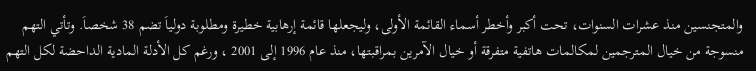والمتجنسين منذ عشرات السنوات، تحت أكبر وأخطر أسماء القائمة الأولى، وليجعلها قائمة إرهابية خطيرة ومطلوبة دولياَ تضم 38 شخصاَ. وتأتي التهم منسوجة من خيال المترجمين لمكالمات هاتفية متفرقة أو خيال الآمرين بمراقبتها، منذ عام 1996 إلى 2001 ، ورغم كل الأدلة المادية الداحضة لكل التهم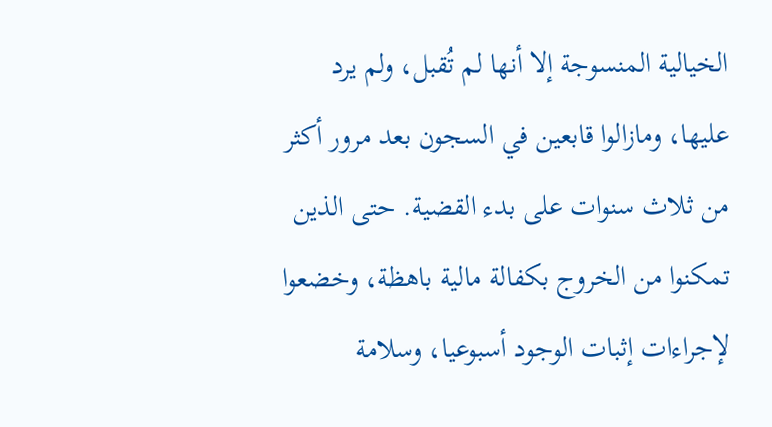الخيالية المنسوجة إلا أنها لم تُقبل، ولم يرد عليها، ومازالوا قابعين في السجون بعد مرور أكثر من ثلاث سنوات على بدء القضية. حتى الذين تمكنوا من الخروج بكفالة مالية باهظة، وخضعوا لإجراءات إثبات الوجود أسبوعيا، وسلامة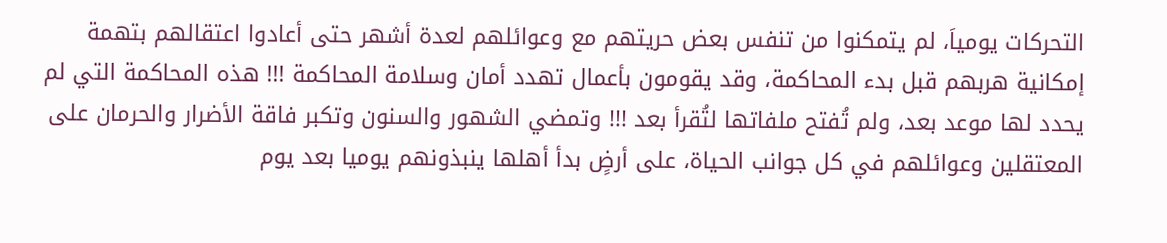التحركات يومياَ، لم يتمكنوا من تنفس بعض حريتهم مع وعوائلهم لعدة أشهر حتى أعادوا اعتقالهم بتهمة إمكانية هربهم قبل بدء المحاكمة، وقد يقومون بأعمال تهدد أمان وسلامة المحاكمة !!! هذه المحاكمة التي لم يحدد لها موعد بعد، ولم تُفتح ملفاتها لتُقرأ بعد !!! وتمضي الشهور والسنون وتكبر فاقة الأضرار والحرمان على المعتقلين وعوائلهم في كل جوانب الحياة، على أرضٍ بدأ أهلها ينبذونهم يوميا بعد يوم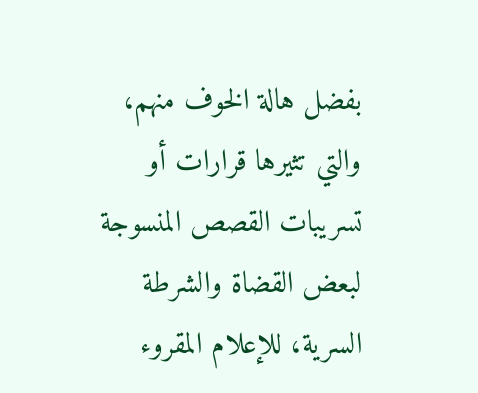بفضل هالة الخوف منهم، والتي تثيرها قرارات أو تسريبات القصص المنسوجة لبعض القضاة والشرطة السرية، للإعلام المقروء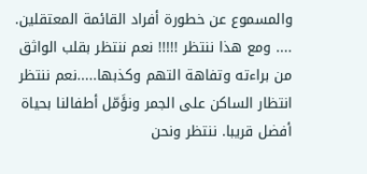والمسموع عن خطورة أفراد القائمة المعتقلين. .... ومع هذا ننتظر !!!!! نعم ننتظر بقلب الواثق من براءته وتفاهة التهم وكذبها.....نعم ننتظر انتظار الساكن على الجمر ونؤَمّل أطفالنا بحياة أفضل قريبا. ننتظر ونحن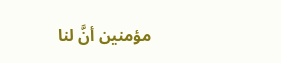مؤمنين أنَّ لنا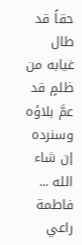حقاً قد طال غيابه من ظلمٍ قد عمَّ بلاؤه وسنرده إن شاء الله ... فاطمة راعي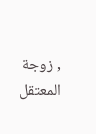, زوجة المعتقل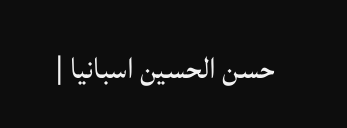حسن الحسين اسبانيا |